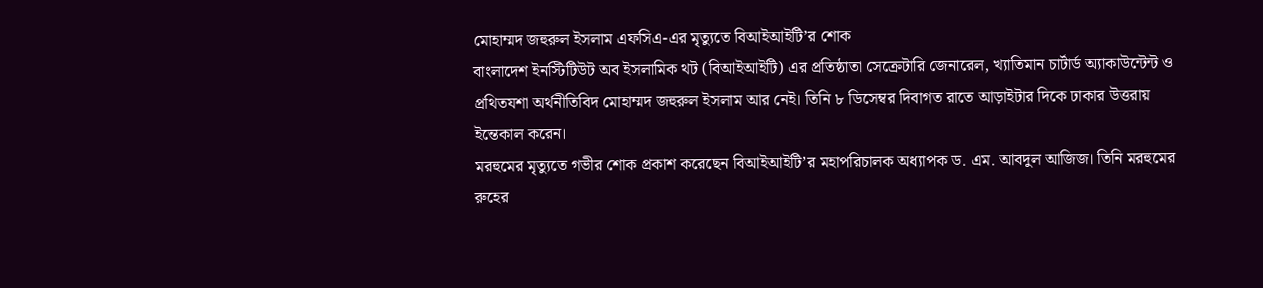মোহাম্মদ জহুরুল ইসলাম এফসিএ-এর মৃত্যুতে বিআইআইটি’র শোক
বাংলাদেশ ইনস্টিটিউট অব ইসলামিক থট (বিআইআইটি) এর প্রতিষ্ঠাতা সেক্রেটারি জেনারেল, খ্যাতিমান চার্টার্ড অ্যাকাউন্টেন্ট ও প্রথিতযশা অর্থনীতিবিদ মোহাম্মদ জহুরুল ইসলাম আর নেই। তিনি ৮ ডিসেম্বর দিবাগত রাতে আড়াইটার দিকে ঢাকার উত্তরায় ইন্তেকাল করেন।
মরহুমের মৃত্যুতে গভীর শোক প্রকাশ করেছেন বিআইআইটি’র মহাপরিচালক অধ্যাপক ড. এম. আবদুল আজিজ। তিনি মরহুমের রুহের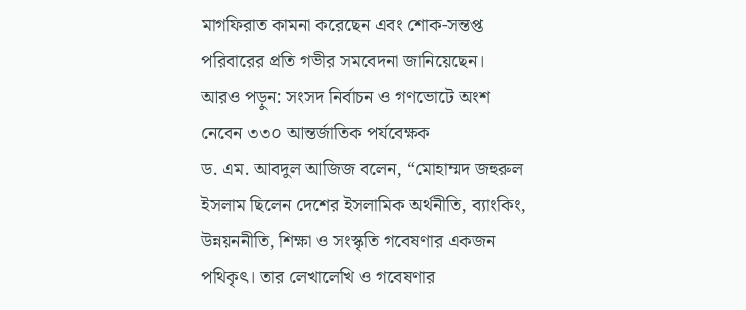মাগফিরাত কামনা করেছেন এবং শোক-সন্তপ্ত পরিবারের প্রতি গভীর সমবেদনা জানিয়েছেন।
আরও পড়ুন: সংসদ নির্বাচন ও গণভোটে অংশ নেবেন ৩৩০ আন্তর্জাতিক পর্যবেক্ষক
ড. এম. আবদুল আজিজ বলেন, “মোহাম্মদ জহুরুল ইসলাম ছিলেন দেশের ইসলামিক অর্থনীতি, ব্যাংকিং, উন্নয়ননীতি, শিক্ষা ও সংস্কৃতি গবেষণার একজন পথিকৃৎ। তার লেখালেখি ও গবেষণার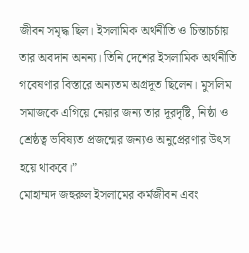জীবন সমৃদ্ধ ছিল। ইসলামিক অর্থনীতি ও চিন্তাচর্চায় তার অবদান অনন্য। তিনি দেশের ইসলামিক অর্থনীতি গবেষণার বিস্তারে অন্যতম অগ্রদূত ছিলেন। মুসলিম সমাজকে এগিয়ে নেয়ার জন্য তার দূরদৃষ্টি, নিষ্ঠা ও শ্রেষ্ঠত্ব ভবিষ্যত প্রজন্মের জন্যও অনুপ্রেরণার উৎস হয়ে থাকবে।”
মোহাম্মদ জহুরুল ইসলামের কর্মজীবন এবং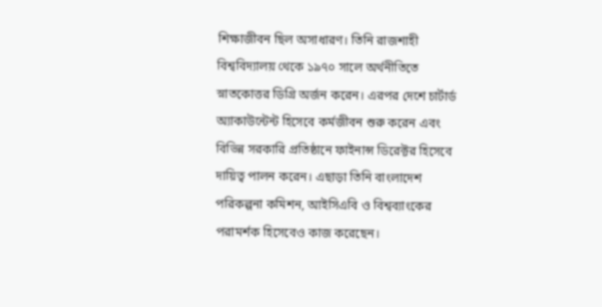শিক্ষাজীবন ছিল অসাধারণ। তিনি রাজশাহী বিশ্ববিদ্যালয় থেকে ১৯৭০ সালে অর্থনীতিতে স্নাতকোত্তর ডিগ্রি অর্জন করেন। এরপর দেশে চার্টার্ড অ্যাকাউন্টেন্ট হিসেবে কর্মজীবন শুরু করেন এবং বিভিন্ন সরকারি প্রতিষ্ঠানে ফাইনান্স ডিরেক্টর হিসেবে দায়িত্ব পালন করেন। এছাড়া তিনি বাংলাদেশ পরিকল্পনা কমিশন, আইসিএবি ও বিশ্বব্যাংকের পরামর্শক হিসেবেও কাজ করেছেন।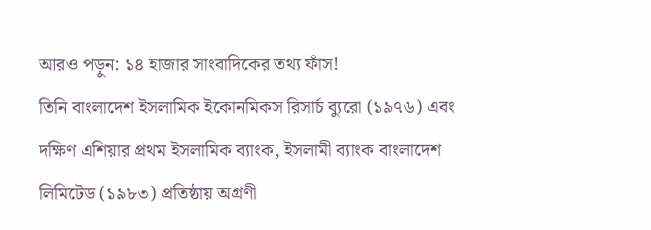আরও পড়ুন: ১৪ হাজার সাংবাদিকের তথ্য ফাঁস!
তিনি বাংলাদেশ ইসলামিক ইকোনমিকস রিসার্চ ব্যুরো (১৯৭৬) এবং দক্ষিণ এশিয়ার প্রথম ইসলামিক ব্যাংক, ইসলামী ব্যাংক বাংলাদেশ লিমিটেড (১৯৮৩) প্রতিষ্ঠায় অগ্রণী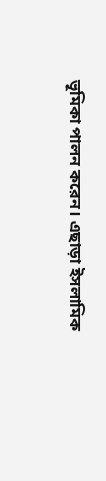ভূমিকা পালন করেন। এছাড়া ইসলামিক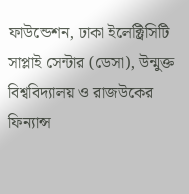ফাউন্ডেশন, ঢাকা ইলেক্ট্রিসিটি সাপ্লাই সেন্টার (ডেসা), উন্মুক্ত বিশ্ববিদ্যালয় ও রাজউকের ফিন্যান্স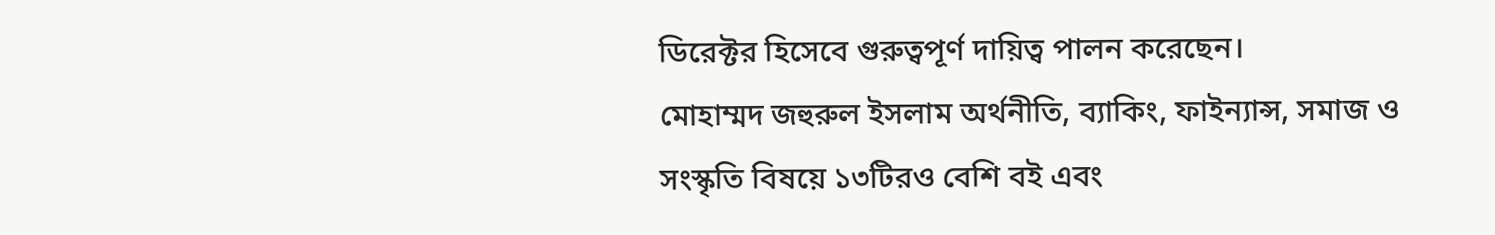ডিরেক্টর হিসেবে গুরুত্বপূর্ণ দায়িত্ব পালন করেছেন।
মোহাম্মদ জহুরুল ইসলাম অর্থনীতি, ব্যাকিং, ফাইন্যান্স, সমাজ ও সংস্কৃতি বিষয়ে ১৩টিরও বেশি বই এবং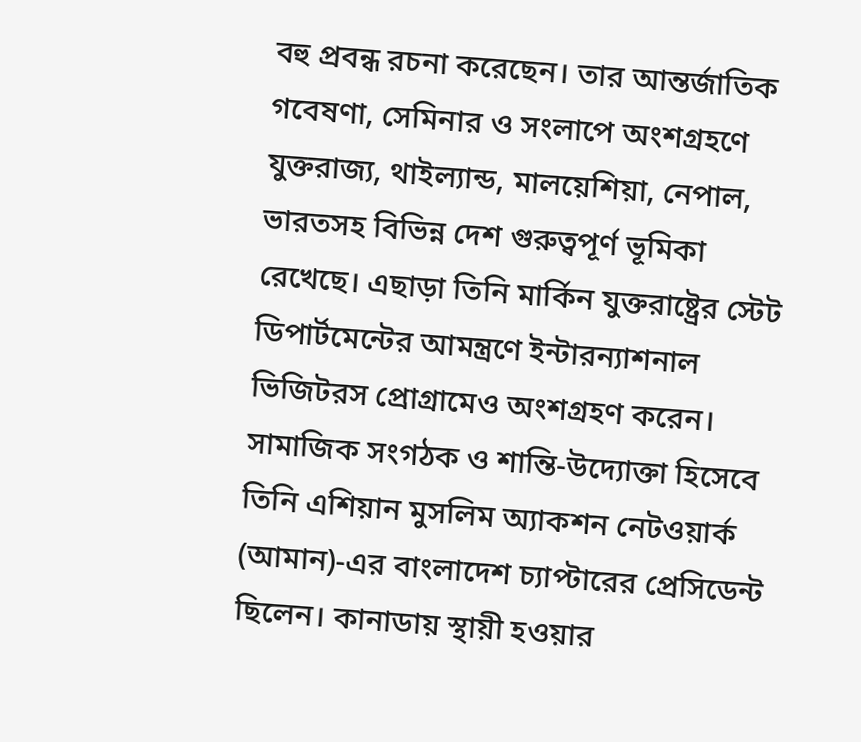বহু প্রবন্ধ রচনা করেছেন। তার আন্তর্জাতিক গবেষণা, সেমিনার ও সংলাপে অংশগ্রহণে যুক্তরাজ্য, থাইল্যান্ড, মালয়েশিয়া, নেপাল, ভারতসহ বিভিন্ন দেশ গুরুত্বপূর্ণ ভূমিকা রেখেছে। এছাড়া তিনি মার্কিন যুক্তরাষ্ট্রের স্টেট ডিপার্টমেন্টের আমন্ত্রণে ইন্টারন্যাশনাল ভিজিটরস প্রোগ্রামেও অংশগ্রহণ করেন।
সামাজিক সংগঠক ও শান্তি-উদ্যোক্তা হিসেবে তিনি এশিয়ান মুসলিম অ্যাকশন নেটওয়ার্ক (আমান)-এর বাংলাদেশ চ্যাপ্টারের প্রেসিডেন্ট ছিলেন। কানাডায় স্থায়ী হওয়ার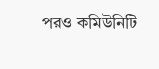পরও কমিউনিটি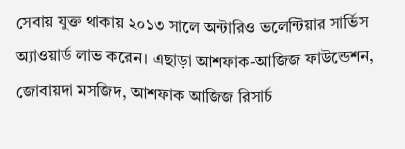সেবায় যুক্ত থাকায় ২০১৩ সালে অন্টারিও ভলেন্টিয়ার সার্ভিস অ্যাওয়ার্ড লাভ করেন। এছাড়া আশফাক-আজিজ ফাউন্ডেশন, জোবায়দা মসজিদ, আশফাক আজিজ রিসার্চ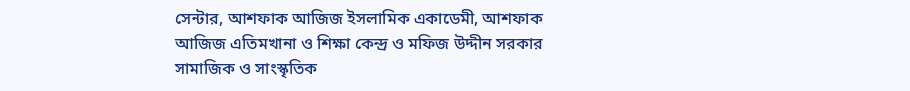সেন্টার, আশফাক আজিজ ইসলামিক একাডেমী, আশফাক আজিজ এতিমখানা ও শিক্ষা কেন্দ্র ও মফিজ উদ্দীন সরকার সামাজিক ও সাংস্কৃতিক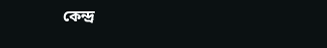কেন্দ্র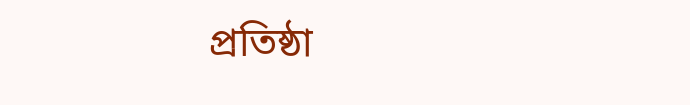প্রতিষ্ঠা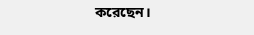করেছেন।